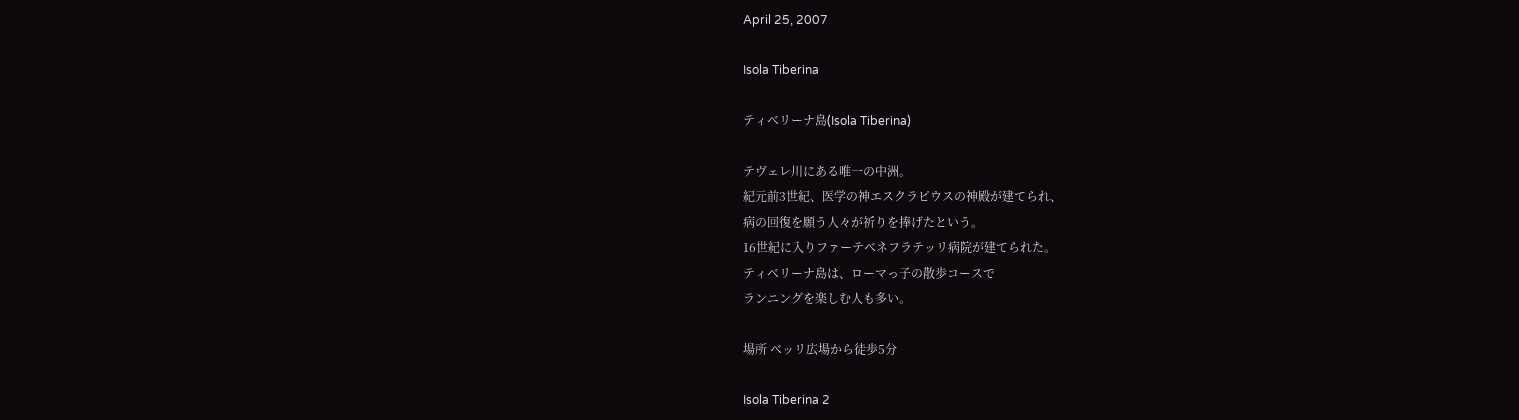April 25, 2007

Isola Tiberina

ティベリーナ島(Isola Tiberina)

テヴェレ川にある唯一の中洲。
紀元前3世紀、医学の神エスクラピウスの神殿が建てられ、
病の回復を願う人々が祈りを捧げたという。
16世紀に入りファーテベネフラテッリ病院が建てられた。
ティベリーナ島は、ローマっ子の散歩コースで
ランニングを楽しむ人も多い。

場所 ベッリ広場から徒歩5分

Isola Tiberina 2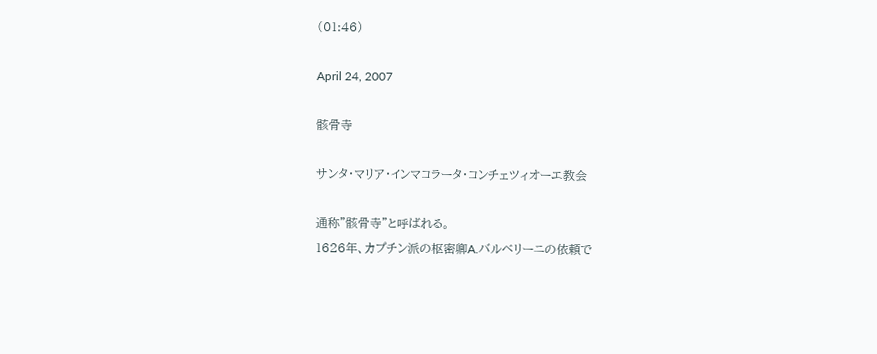(01:46)

April 24, 2007

骸骨寺

サンタ・マリア・インマコラータ・コンチェツィオーエ教会

通称”骸骨寺”と呼ばれる。
1626年、カプチン派の枢密卿A.バルベリーニの依頼で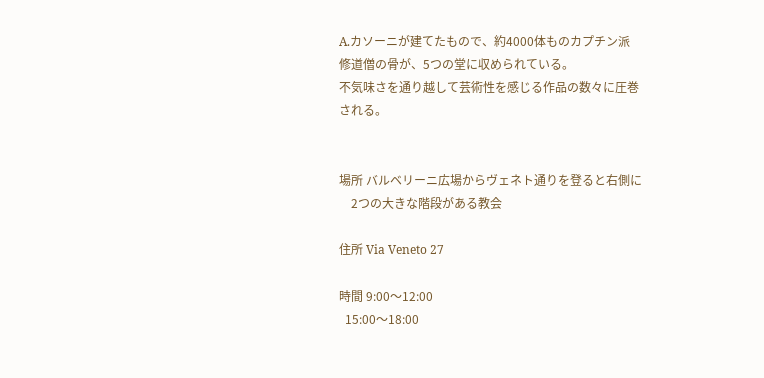A.カソーニが建てたもので、約4000体ものカプチン派
修道僧の骨が、5つの堂に収められている。
不気味さを通り越して芸術性を感じる作品の数々に圧巻される。


場所 バルベリーニ広場からヴェネト通りを登ると右側に
    2つの大きな階段がある教会

住所 Via Veneto 27

時間 9:00〜12:00
  15:00〜18:00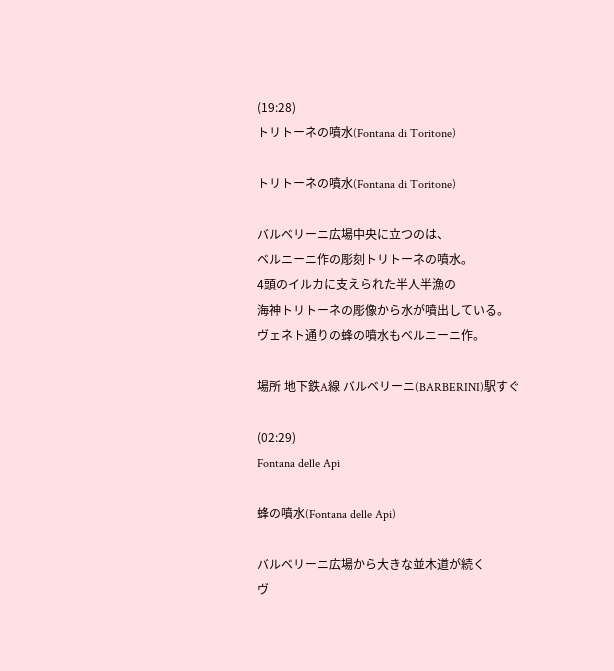(19:28)
トリトーネの噴水(Fontana di Toritone)

トリトーネの噴水(Fontana di Toritone)

バルベリーニ広場中央に立つのは、
ベルニーニ作の彫刻トリトーネの噴水。
4頭のイルカに支えられた半人半漁の
海神トリトーネの彫像から水が噴出している。
ヴェネト通りの蜂の噴水もベルニーニ作。

場所 地下鉄A線 バルベリーニ(BARBERINI)駅すぐ

(02:29)
Fontana delle Api

蜂の噴水(Fontana delle Api)

バルベリーニ広場から大きな並木道が続く
ヴ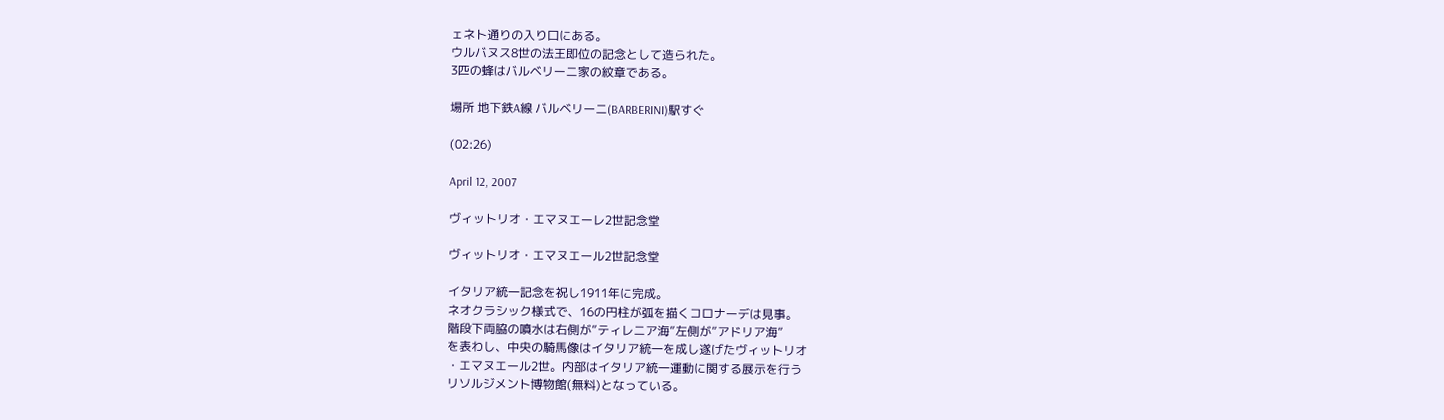ェネト通りの入り口にある。
ウルバヌス8世の法王即位の記念として造られた。
3匹の蜂はバルベリーニ家の紋章である。

場所 地下鉄A線 バルベリーニ(BARBERINI)駅すぐ

(02:26)

April 12, 2007

ヴィットリオ・エマヌエーレ2世記念堂

ヴィットリオ・エマヌエール2世記念堂

イタリア統一記念を祝し1911年に完成。
ネオクラシック様式で、16の円柱が弧を描くコロナーデは見事。
階段下両脇の噴水は右側が”ティレニア海”左側が”アドリア海”
を表わし、中央の騎馬像はイタリア統一を成し遂げたヴィットリオ
・エマヌエール2世。内部はイタリア統一運動に関する展示を行う
リソルジメント博物館(無料)となっている。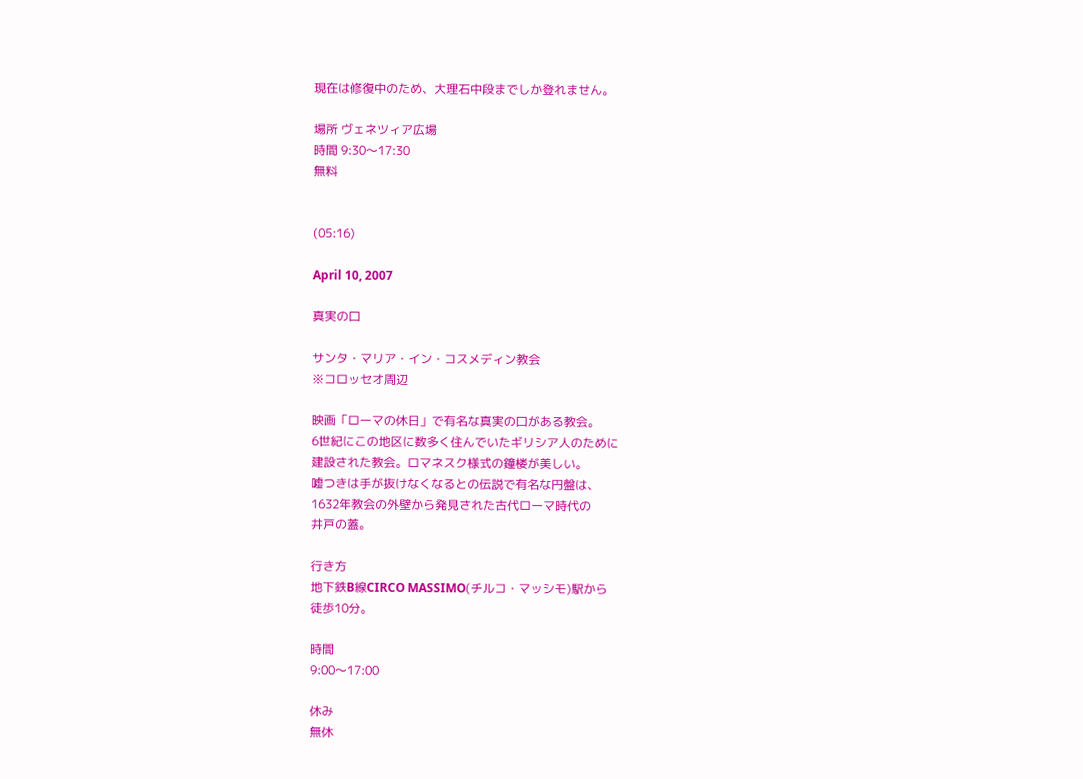現在は修復中のため、大理石中段までしか登れません。

場所 ヴェネツィア広場
時間 9:30〜17:30
無料


(05:16)

April 10, 2007

真実の口

サンタ・マリア・イン・コスメディン教会
※コロッセオ周辺

映画「ローマの休日」で有名な真実の口がある教会。
6世紀にこの地区に数多く住んでいたギリシア人のために
建設された教会。ロマネスク様式の鐘楼が美しい。
嘘つきは手が抜けなくなるとの伝説で有名な円盤は、
1632年教会の外壁から発見された古代ローマ時代の
井戸の蓋。

行き方
地下鉄B線CIRCO MASSIMO(チルコ・マッシモ)駅から
徒歩10分。

時間
9:00〜17:00

休み
無休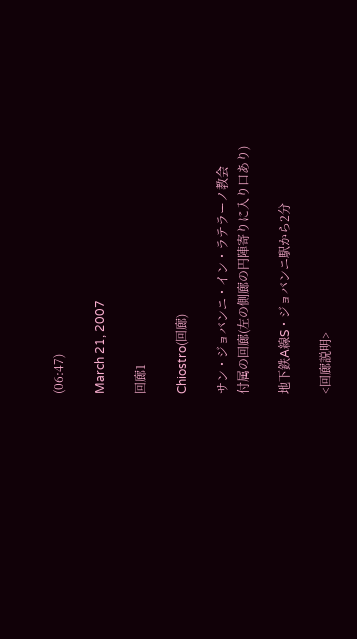(06:47)

March 21, 2007

回廊1

Chiostro(回廊)

サン・ジョバンニ・イン・ラテラーノ教会
付属の回廊(左の側廊の円陣寄りに入り口あり)

地下鉄A線S・ジョバンニ駅から2分

<回廊説明>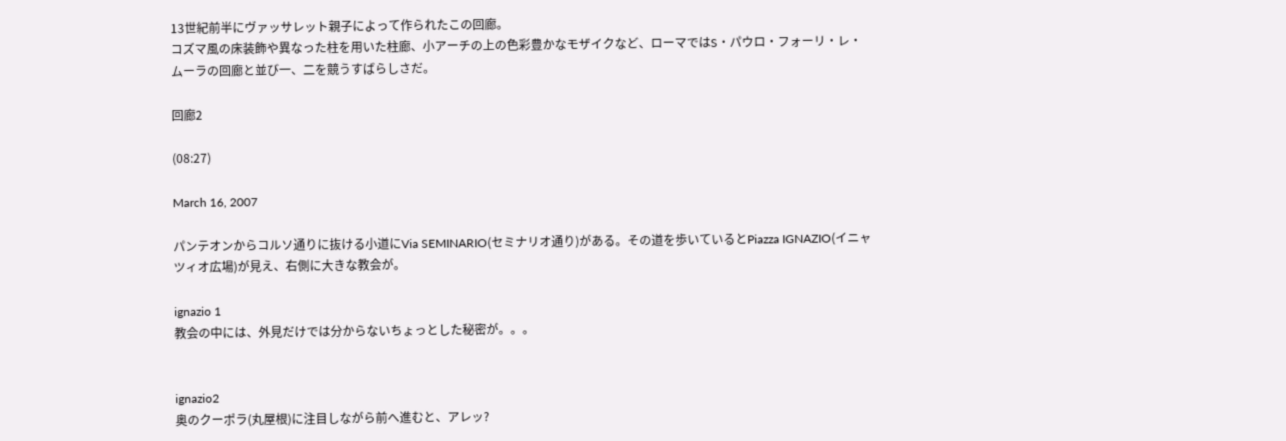13世紀前半にヴァッサレット親子によって作られたこの回廊。
コズマ風の床装飾や異なった柱を用いた柱廊、小アーチの上の色彩豊かなモザイクなど、ローマではS・パウロ・フォーリ・レ・ムーラの回廊と並び一、二を競うすばらしさだ。

回廊2

(08:27)

March 16, 2007

パンテオンからコルソ通りに抜ける小道にVia SEMINARIO(セミナリオ通り)がある。その道を歩いているとPiazza IGNAZIO(イニャツィオ広場)が見え、右側に大きな教会が。

ignazio 1
教会の中には、外見だけでは分からないちょっとした秘密が。。。


ignazio2
奥のクーポラ(丸屋根)に注目しながら前へ進むと、アレッ?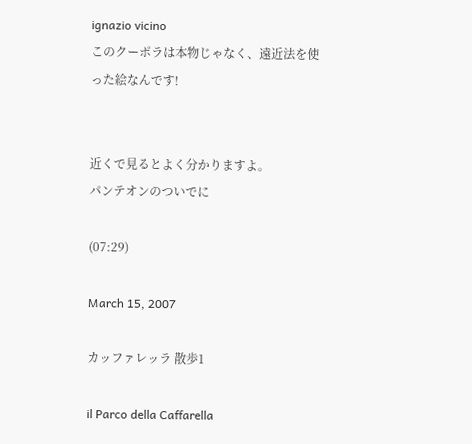ignazio vicino
このクーポラは本物じゃなく、遠近法を使った絵なんです!


近くで見るとよく分かりますよ。
パンテオンのついでに

(07:29)

March 15, 2007

カッファレッラ 散歩1

il Parco della Caffarella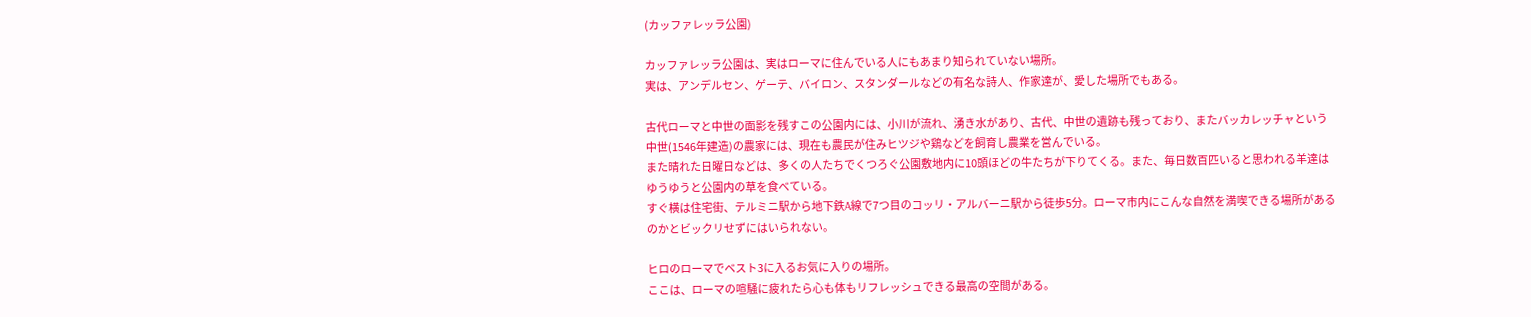(カッファレッラ公園)

カッファレッラ公園は、実はローマに住んでいる人にもあまり知られていない場所。
実は、アンデルセン、ゲーテ、バイロン、スタンダールなどの有名な詩人、作家達が、愛した場所でもある。

古代ローマと中世の面影を残すこの公園内には、小川が流れ、湧き水があり、古代、中世の遺跡も残っており、またバッカレッチャという中世(1546年建造)の農家には、現在も農民が住みヒツジや鶏などを飼育し農業を営んでいる。
また晴れた日曜日などは、多くの人たちでくつろぐ公園敷地内に10頭ほどの牛たちが下りてくる。また、毎日数百匹いると思われる羊達はゆうゆうと公園内の草を食べている。
すぐ横は住宅街、テルミニ駅から地下鉄A線で7つ目のコッリ・アルバーニ駅から徒歩5分。ローマ市内にこんな自然を満喫できる場所があるのかとビックリせずにはいられない。

ヒロのローマでベスト3に入るお気に入りの場所。
ここは、ローマの喧騒に疲れたら心も体もリフレッシュできる最高の空間がある。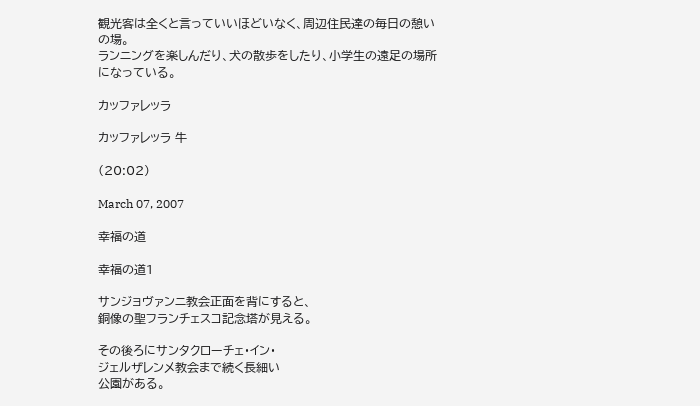観光客は全くと言っていいほどいなく、周辺住民達の毎日の憩いの場。
ランニングを楽しんだり、犬の散歩をしたり、小学生の遠足の場所になっている。

カッファレッラ

カッファレッラ 牛

(20:02)

March 07, 2007

幸福の道

幸福の道1

サンジョヴァンニ教会正面を背にすると、
銅像の聖フランチェスコ記念塔が見える。

その後ろにサンタクローチェ・イン・
ジェルザレンメ教会まで続く長細い
公園がある。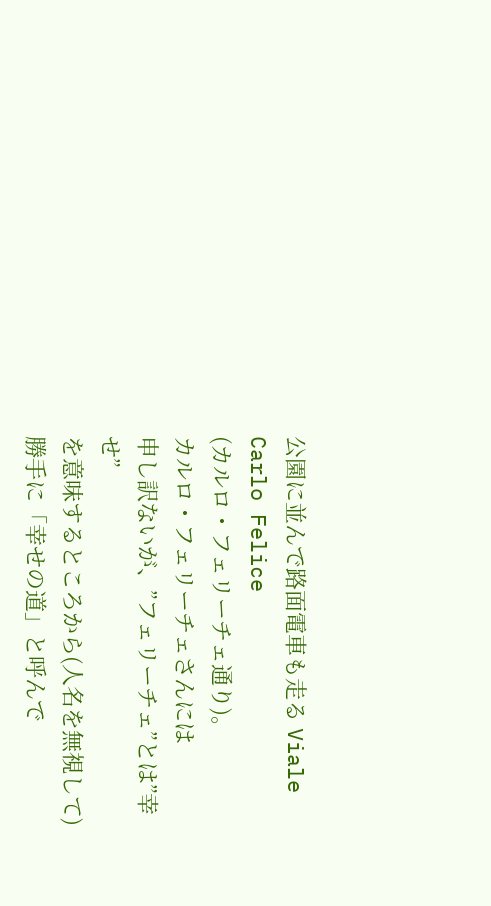公園に並んで路面電車も走る Viale Carlo Felice
(カルロ・フェリーチェ通り)。
カルロ・フェリーチェさんには
申し訳ないが、”フェリーチェ”とは”幸せ”
を意味するところから(人名を無視して)
勝手に「幸せの道」と呼んで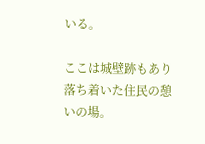いる。

ここは城壁跡もあり落ち着いた住民の憩いの場。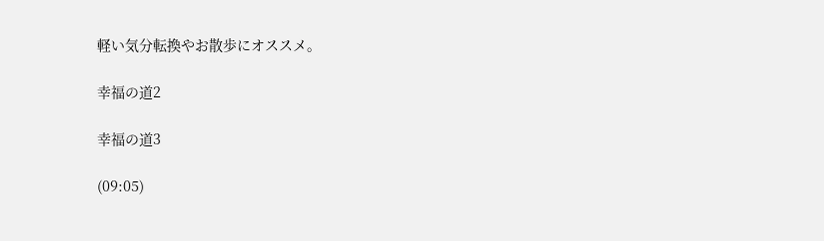軽い気分転換やお散歩にオススメ。

幸福の道2

幸福の道3

(09:05)